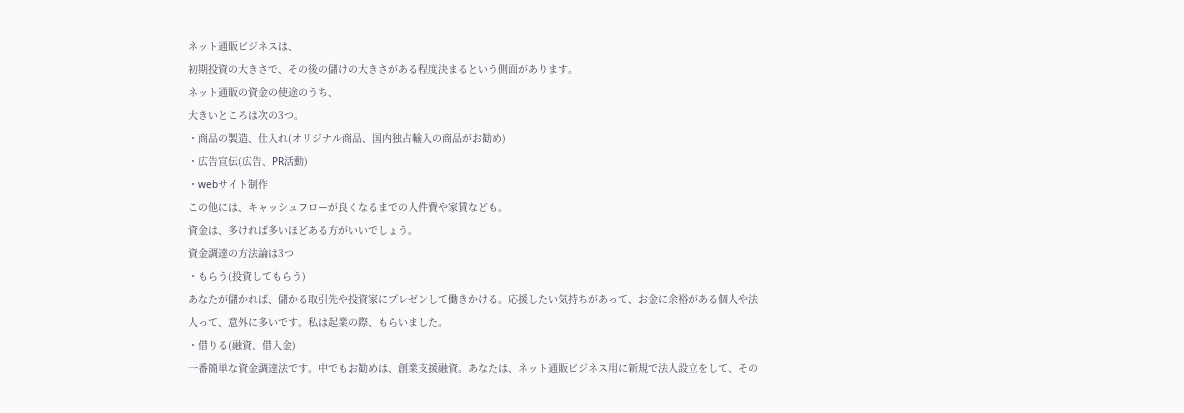ネット通販ビジネスは、
初期投資の大きさで、その後の儲けの大きさがある程度決まるという側面があります。
ネット通販の資金の使途のうち、
大きいところは次の3つ。
・商品の製造、仕入れ(オリジナル商品、国内独占輸入の商品がお勧め)
・広告宣伝(広告、PR活動)
・webサイト制作
この他には、キャッシュフローが良くなるまでの人件費や家賃なども。
資金は、多ければ多いほどある方がいいでしょう。
資金調達の方法論は3つ
・もらう(投資してもらう)
あなたが儲かれば、儲かる取引先や投資家にプレゼンして働きかける。応援したい気持ちがあって、お金に余裕がある個人や法人って、意外に多いです。私は起業の際、もらいました。
・借りる(融資、借入金)
一番簡単な資金調達法です。中でもお勧めは、創業支援融資。あなたは、ネット通販ビジネス用に新規で法人設立をして、その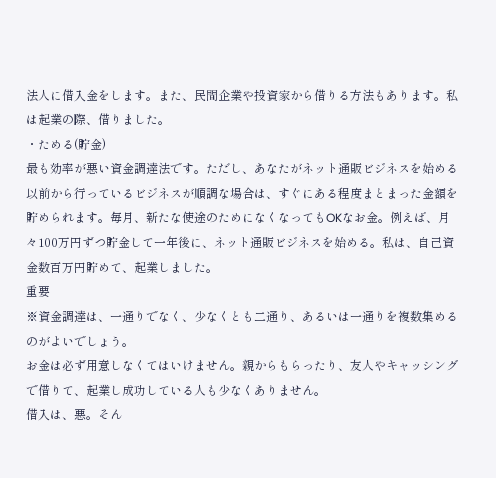法人に借入金をします。また、民間企業や投資家から借りる方法もあります。私は起業の際、借りました。
・ためる(貯金)
最も効率が悪い資金調達法です。ただし、あなたがネット通販ビジネスを始める以前から行っているビジネスが順調な場合は、すぐにある程度まとまった金額を貯められます。毎月、新たな使途のためになくなってもOKなお金。例えば、月々100万円ずつ貯金して一年後に、ネット通販ビジネスを始める。私は、自己資金数百万円貯めて、起業しました。
重要
※資金調達は、一通りでなく、少なくとも二通り、あるいは一通りを複数集めるのがよいでしょう。
お金は必ず用意しなくてはいけません。親からもらったり、友人やキャッシングで借りて、起業し成功している人も少なくありません。
借入は、悪。そん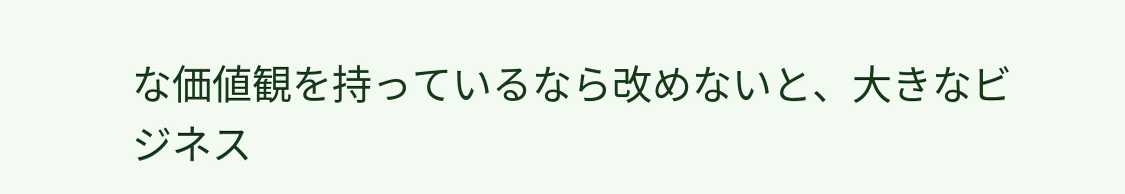な価値観を持っているなら改めないと、大きなビジネス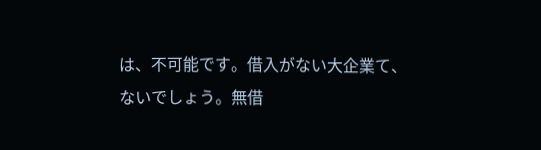は、不可能です。借入がない大企業て、ないでしょう。無借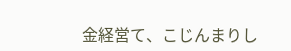金経営て、こじんまりし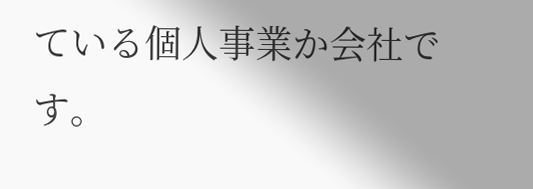ている個人事業か会社です。